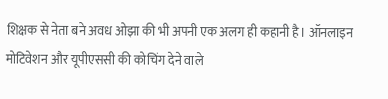शिक्षक से नेता बने अवध ओझा की भी अपनी एक अलग ही कहानी है। ऑनलाइन मोटिवेशन और यूपीएससी की कोचिंग देने वाले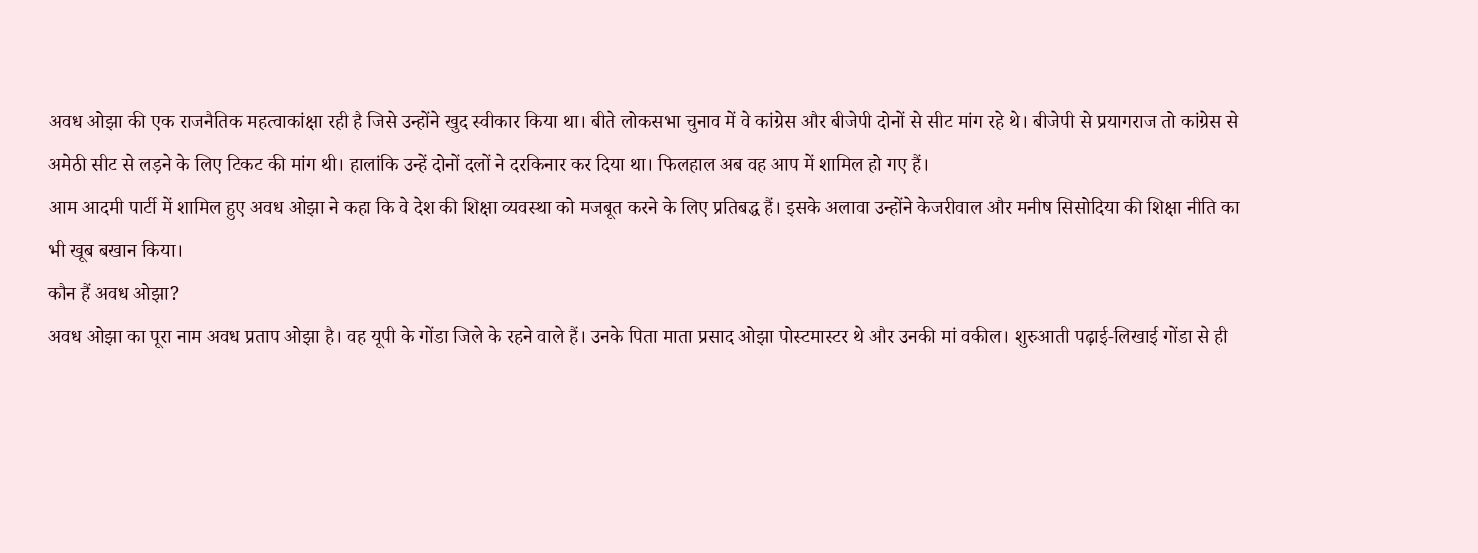अवध ओझा की एक राजनैतिक महत्वाकांक्षा रही है जिसे उन्होंने खुद स्वीकार किया था। बीते लोकसभा चुनाव में वे कांग्रेस और बीजेपी दोनों से सीट मांग रहे थे। बीजेपी से प्रयागराज तो कांग्रेस से अमेठी सीट से लड़ने के लिए टिकट की मांग थी। हालांकि उन्हें दोनों दलों ने दरकिनार कर दिया था। फिलहाल अब वह आप में शामिल हो गए हैं।
आम आदमी पार्टी में शामिल हुए अवध ओझा ने कहा कि वे देश की शिक्षा व्यवस्था को मजबूत करने के लिए प्रतिबद्ध हैं। इसके अलावा उन्होंने केजरीवाल और मनीष सिसोदिया की शिक्षा नीति का भी खूब बखान किया।
कौन हैं अवध ओझा?
अवध ओझा का पूरा नाम अवध प्रताप ओझा है। वह यूपी के गोंडा जिले के रहने वाले हैं। उनके पिता माता प्रसाद ओझा पोस्टमास्टर थे और उनकी मां वकील। शुरुआती पढ़ाई-लिखाई गोंडा से ही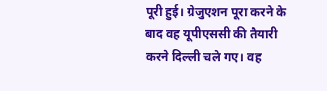पूरी हुई। ग्रेजुएशन पूरा करने के बाद वह यूपीएससी की तैयारी करने दिल्ली चले गए। वह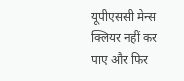यूपीएससी मेन्स क्लियर नहीं कर पाए और फिर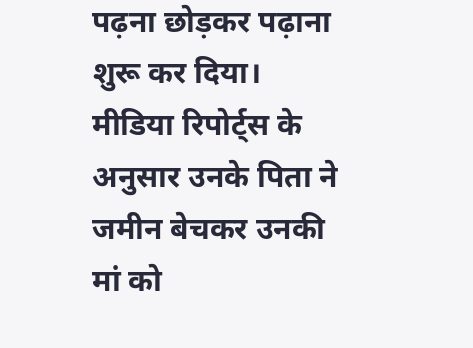पढ़ना छोड़कर पढ़ाना शुरू कर दिया। मीडिया रिपोर्ट्स के अनुसार उनके पिता ने जमीन बेचकर उनकी मां को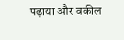पढ़ाया और वकील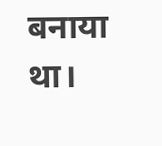बनाया था।